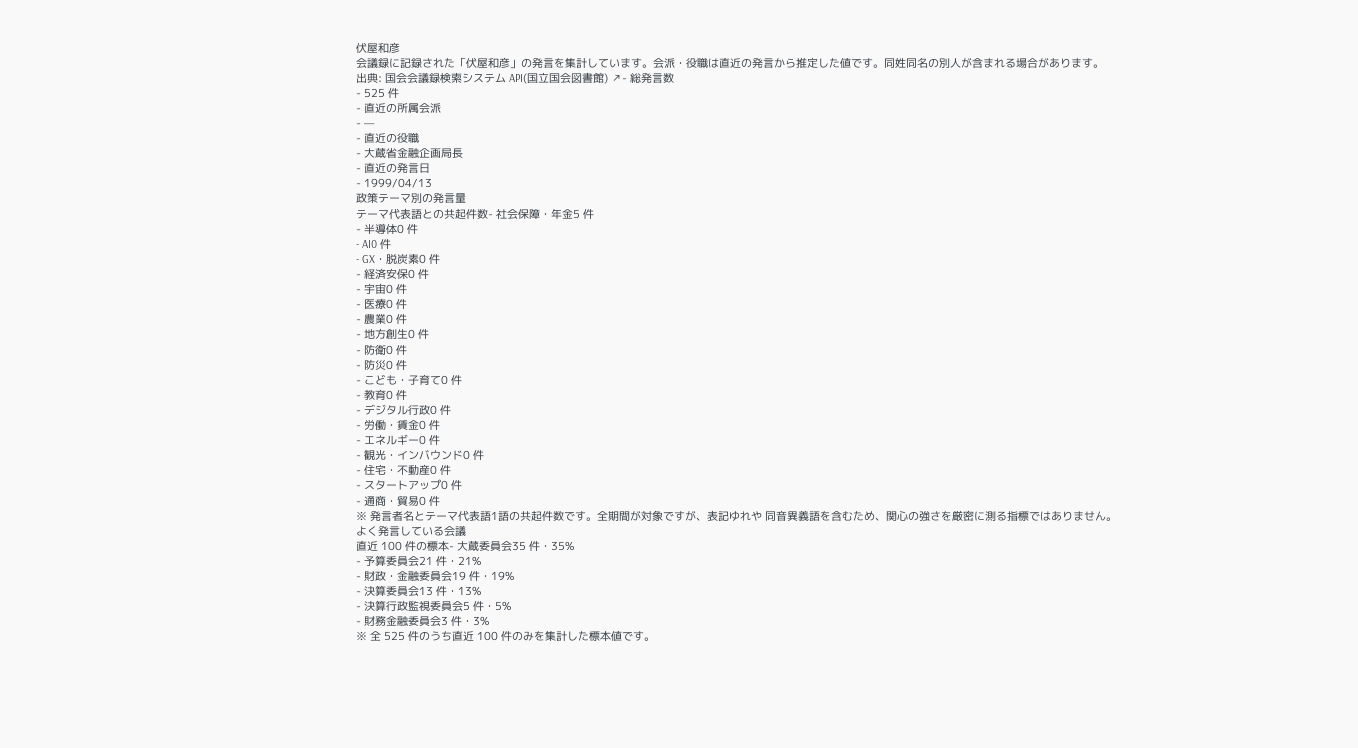伏屋和彦
会議録に記録された「伏屋和彦」の発言を集計しています。会派・役職は直近の発言から推定した値です。同姓同名の別人が含まれる場合があります。
出典: 国会会議録検索システム API(国立国会図書館) ↗- 総発言数
- 525 件
- 直近の所属会派
- —
- 直近の役職
- 大蔵省金融企画局長
- 直近の発言日
- 1999/04/13
政策テーマ別の発言量
テーマ代表語との共起件数- 社会保障・年金5 件
- 半導体0 件
- AI0 件
- GX・脱炭素0 件
- 経済安保0 件
- 宇宙0 件
- 医療0 件
- 農業0 件
- 地方創生0 件
- 防衛0 件
- 防災0 件
- こども・子育て0 件
- 教育0 件
- デジタル行政0 件
- 労働・賃金0 件
- エネルギー0 件
- 観光・インバウンド0 件
- 住宅・不動産0 件
- スタートアップ0 件
- 通商・貿易0 件
※ 発言者名とテーマ代表語1語の共起件数です。全期間が対象ですが、表記ゆれや 同音異義語を含むため、関心の強さを厳密に測る指標ではありません。
よく発言している会議
直近 100 件の標本- 大蔵委員会35 件・35%
- 予算委員会21 件・21%
- 財政・金融委員会19 件・19%
- 決算委員会13 件・13%
- 決算行政監視委員会5 件・5%
- 財務金融委員会3 件・3%
※ 全 525 件のうち直近 100 件のみを集計した標本値です。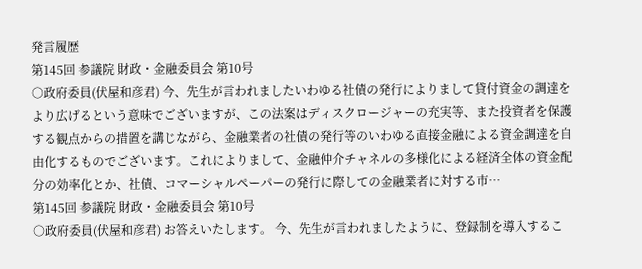発言履歴
第145回 参議院 財政・金融委員会 第10号
○政府委員(伏屋和彦君) 今、先生が言われましたいわゆる社債の発行によりまして貸付資金の調達をより広げるという意味でございますが、この法案はディスクロージャーの充実等、また投資者を保護する観点からの措置を講じながら、金融業者の社債の発行等のいわゆる直接金融による資金調達を自由化するものでございます。これによりまして、金融仲介チャネルの多様化による経済全体の資金配分の効率化とか、社債、コマーシャルペーパーの発行に際しての金融業者に対する市…
第145回 参議院 財政・金融委員会 第10号
○政府委員(伏屋和彦君) お答えいたします。 今、先生が言われましたように、登録制を導入するこ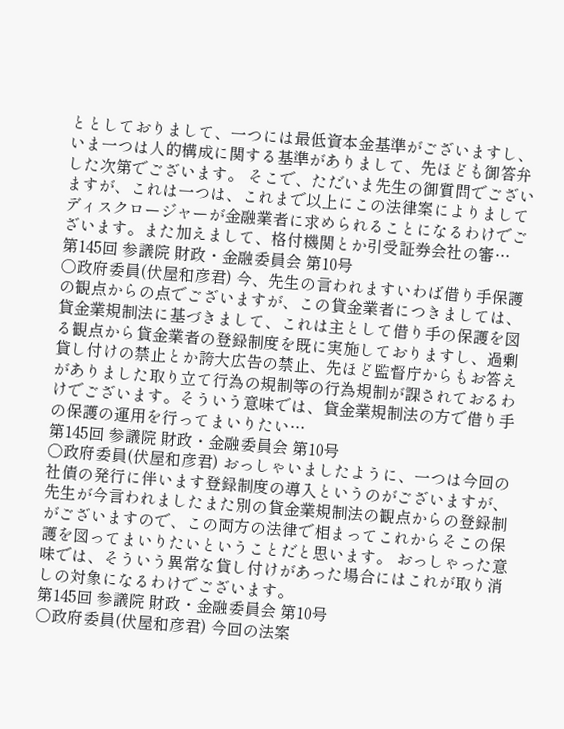ととしておりまして、一つには最低資本金基準がございますし、いま一つは人的構成に関する基準がありまして、先ほども御答弁した次第でございます。 そこで、ただいま先生の御質問でございますが、これは一つは、これまで以上にこの法律案によりましてディスクロージャーが金融業者に求められることになるわけでございます。また加えまして、格付機関とか引受証券会社の審…
第145回 参議院 財政・金融委員会 第10号
○政府委員(伏屋和彦君) 今、先生の言われますいわば借り手保護の観点からの点でございますが、この貸金業者につきましては、貸金業規制法に基づきまして、これは主として借り手の保護を図る観点から貸金業者の登録制度を既に実施しておりますし、過剰貸し付けの禁止とか誇大広告の禁止、先ほど監督庁からもお答えがありました取り立て行為の規制等の行為規制が課されておるわけでございます。そういう意味では、貸金業規制法の方で借り手の保護の運用を行ってまいりたい…
第145回 参議院 財政・金融委員会 第10号
○政府委員(伏屋和彦君) おっしゃいましたように、一つは今回の社債の発行に伴います登録制度の導入というのがございますが、先生が今言われましたまた別の貸金業規制法の観点からの登録制がございますので、この両方の法律で相まってこれからそこの保護を図ってまいりたいということだと思います。 おっしゃった意味では、そういう異常な貸し付けがあった場合にはこれが取り消しの対象になるわけでございます。
第145回 参議院 財政・金融委員会 第10号
○政府委員(伏屋和彦君) 今回の法案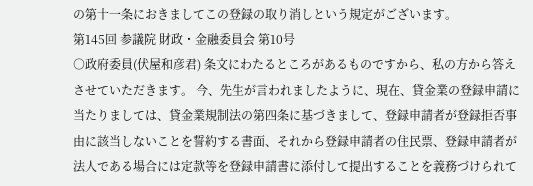の第十一条におきましてこの登録の取り消しという規定がございます。
第145回 参議院 財政・金融委員会 第10号
○政府委員(伏屋和彦君) 条文にわたるところがあるものですから、私の方から答えさせていただきます。 今、先生が言われましたように、現在、貸金業の登録申請に当たりましては、貸金業規制法の第四条に基づきまして、登録申請者が登録拒否事由に該当しないことを誓約する書面、それから登録申請者の住民票、登録申請者が法人である場合には定款等を登録申請書に添付して提出することを義務づけられて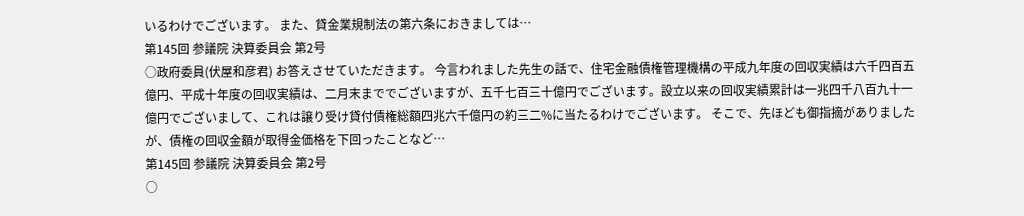いるわけでございます。 また、貸金業規制法の第六条におきましては…
第145回 参議院 決算委員会 第2号
○政府委員(伏屋和彦君) お答えさせていただきます。 今言われました先生の話で、住宅金融債権管理機構の平成九年度の回収実績は六千四百五億円、平成十年度の回収実績は、二月末まででございますが、五千七百三十億円でございます。設立以来の回収実績累計は一兆四千八百九十一億円でございまして、これは譲り受け貸付債権総額四兆六千億円の約三二%に当たるわけでございます。 そこで、先ほども御指摘がありましたが、債権の回収金額が取得金価格を下回ったことなど…
第145回 参議院 決算委員会 第2号
○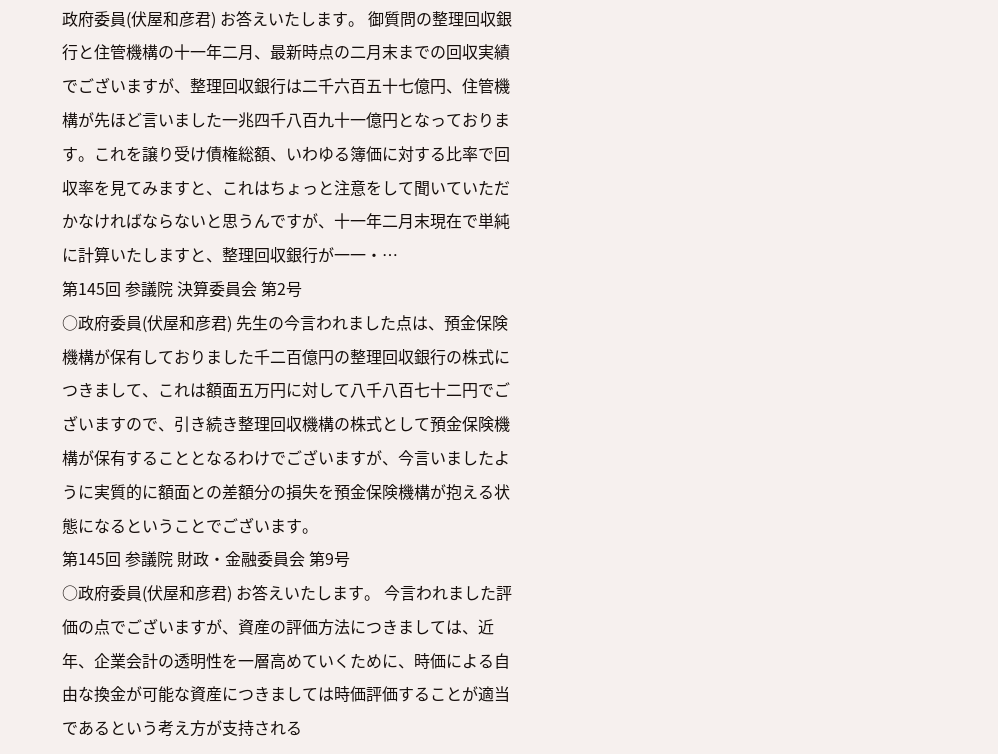政府委員(伏屋和彦君) お答えいたします。 御質問の整理回収銀行と住管機構の十一年二月、最新時点の二月末までの回収実績でございますが、整理回収銀行は二千六百五十七億円、住管機構が先ほど言いました一兆四千八百九十一億円となっております。これを譲り受け債権総額、いわゆる簿価に対する比率で回収率を見てみますと、これはちょっと注意をして聞いていただかなければならないと思うんですが、十一年二月末現在で単純に計算いたしますと、整理回収銀行が一一・…
第145回 参議院 決算委員会 第2号
○政府委員(伏屋和彦君) 先生の今言われました点は、預金保険機構が保有しておりました千二百億円の整理回収銀行の株式につきまして、これは額面五万円に対して八千八百七十二円でございますので、引き続き整理回収機構の株式として預金保険機構が保有することとなるわけでございますが、今言いましたように実質的に額面との差額分の損失を預金保険機構が抱える状態になるということでございます。
第145回 参議院 財政・金融委員会 第9号
○政府委員(伏屋和彦君) お答えいたします。 今言われました評価の点でございますが、資産の評価方法につきましては、近年、企業会計の透明性を一層高めていくために、時価による自由な換金が可能な資産につきましては時価評価することが適当であるという考え方が支持される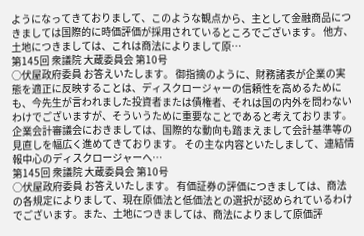ようになってきておりまして、このような観点から、主として金融商品につきましては国際的に時価評価が採用されているところでございます。 他方、土地につきましては、これは商法によりまして原…
第145回 衆議院 大蔵委員会 第10号
○伏屋政府委員 お答えいたします。 御指摘のように、財務諸表が企業の実態を適正に反映することは、ディスクロージャーの信頼性を高めるためにも、今先生が言われました投資者または債権者、それは国の内外を問わないわけでございますが、そういうために重要なことであると考えております。 企業会計審議会におきましては、国際的な動向も踏まえまして会計基準等の見直しを幅広く進めてきております。 その主な内容といたしまして、連結情報中心のディスクロージャーへ…
第145回 衆議院 大蔵委員会 第10号
○伏屋政府委員 お答えいたします。 有価証券の評価につきましては、商法の各規定によりまして、現在原価法と低価法との選択が認められているわけでございます。また、土地につきましては、商法によりまして原価評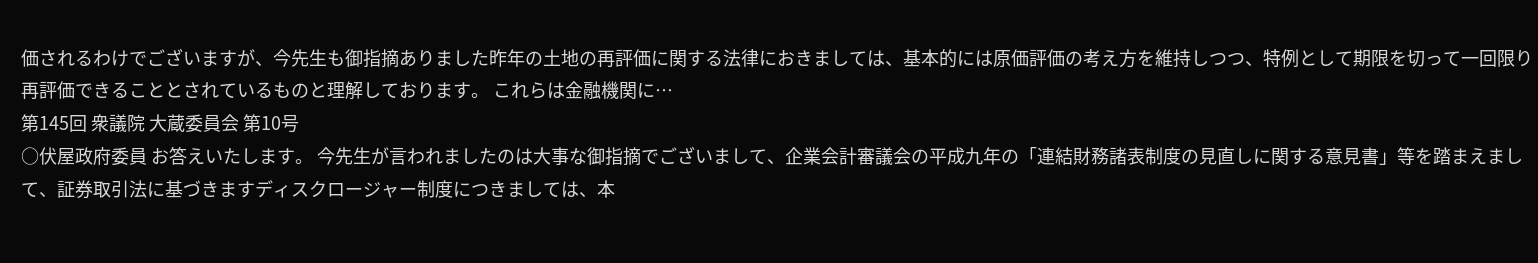価されるわけでございますが、今先生も御指摘ありました昨年の土地の再評価に関する法律におきましては、基本的には原価評価の考え方を維持しつつ、特例として期限を切って一回限り再評価できることとされているものと理解しております。 これらは金融機関に…
第145回 衆議院 大蔵委員会 第10号
○伏屋政府委員 お答えいたします。 今先生が言われましたのは大事な御指摘でございまして、企業会計審議会の平成九年の「連結財務諸表制度の見直しに関する意見書」等を踏まえまして、証券取引法に基づきますディスクロージャー制度につきましては、本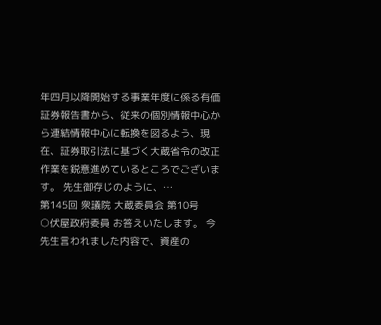年四月以降開始する事業年度に係る有価証券報告書から、従来の個別情報中心から連結情報中心に転換を図るよう、現在、証券取引法に基づく大蔵省令の改正作業を鋭意進めているところでございます。 先生御存じのように、…
第145回 衆議院 大蔵委員会 第10号
○伏屋政府委員 お答えいたします。 今先生言われました内容で、資産の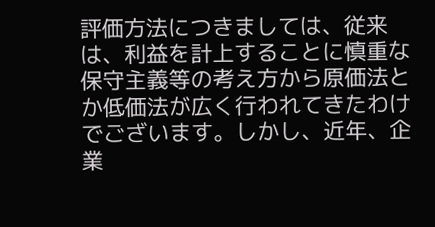評価方法につきましては、従来は、利益を計上することに慎重な保守主義等の考え方から原価法とか低価法が広く行われてきたわけでございます。しかし、近年、企業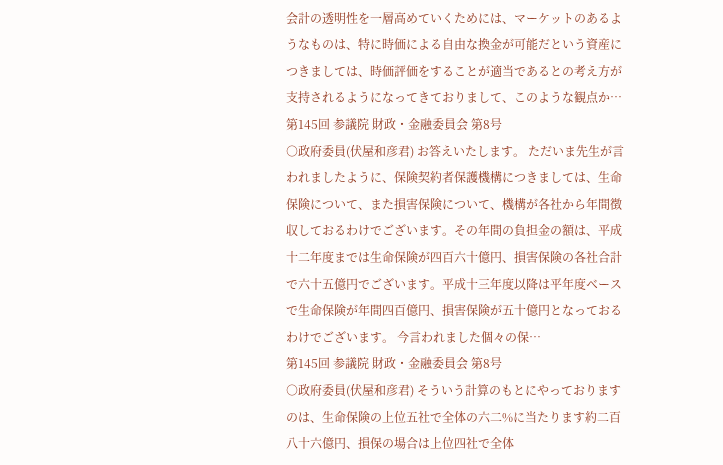会計の透明性を一層高めていくためには、マーケットのあるようなものは、特に時価による自由な換金が可能だという資産につきましては、時価評価をすることが適当であるとの考え方が支持されるようになってきておりまして、このような観点か…
第145回 参議院 財政・金融委員会 第8号
○政府委員(伏屋和彦君) お答えいたします。 ただいま先生が言われましたように、保険契約者保護機構につきましては、生命保険について、また損害保険について、機構が各社から年間徴収しておるわけでございます。その年間の負担金の額は、平成十二年度までは生命保険が四百六十億円、損害保険の各社合計で六十五億円でございます。平成十三年度以降は平年度ベースで生命保険が年間四百億円、損害保険が五十億円となっておるわけでございます。 今言われました個々の保…
第145回 参議院 財政・金融委員会 第8号
○政府委員(伏屋和彦君) そういう計算のもとにやっておりますのは、生命保険の上位五社で全体の六二%に当たります約二百八十六億円、損保の場合は上位四社で全体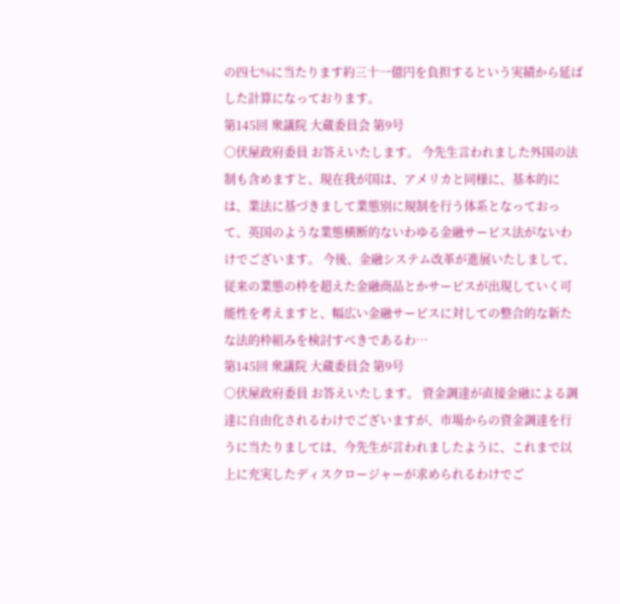の四七%に当たります約三十一億円を負担するという実績から延ばした計算になっております。
第145回 衆議院 大蔵委員会 第9号
○伏屋政府委員 お答えいたします。 今先生言われました外国の法制も含めますと、現在我が国は、アメリカと同様に、基本的には、業法に基づきまして業態別に規制を行う体系となっておって、英国のような業態横断的ないわゆる金融サービス法がないわけでございます。 今後、金融システム改革が進展いたしまして、従来の業態の枠を超えた金融商品とかサービスが出現していく可能性を考えますと、幅広い金融サービスに対しての整合的な新たな法的枠組みを検討すべきであるわ…
第145回 衆議院 大蔵委員会 第9号
○伏屋政府委員 お答えいたします。 資金調達が直接金融による調達に自由化されるわけでございますが、市場からの資金調達を行うに当たりましては、今先生が言われましたように、これまで以上に充実したディスクロージャーが求められるわけでご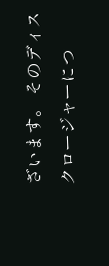ざいます。 そのディスクロージャーにつ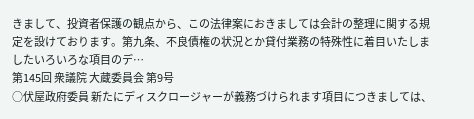きまして、投資者保護の観点から、この法律案におきましては会計の整理に関する規定を設けております。第九条、不良債権の状況とか貸付業務の特殊性に着目いたしましたいろいろな項目のデ…
第145回 衆議院 大蔵委員会 第9号
○伏屋政府委員 新たにディスクロージャーが義務づけられます項目につきましては、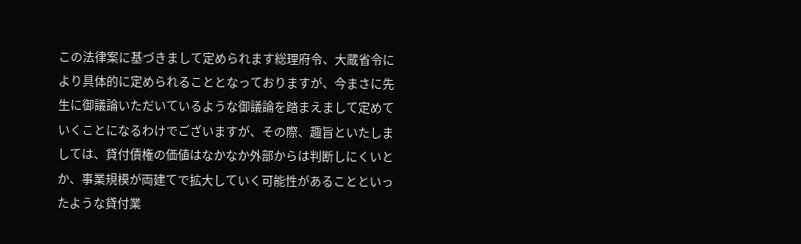この法律案に基づきまして定められます総理府令、大蔵省令により具体的に定められることとなっておりますが、今まさに先生に御議論いただいているような御議論を踏まえまして定めていくことになるわけでございますが、その際、趣旨といたしましては、貸付債権の価値はなかなか外部からは判断しにくいとか、事業規模が両建てで拡大していく可能性があることといったような貸付業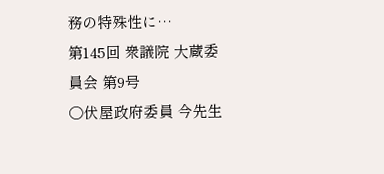務の特殊性に…
第145回 衆議院 大蔵委員会 第9号
○伏屋政府委員 今先生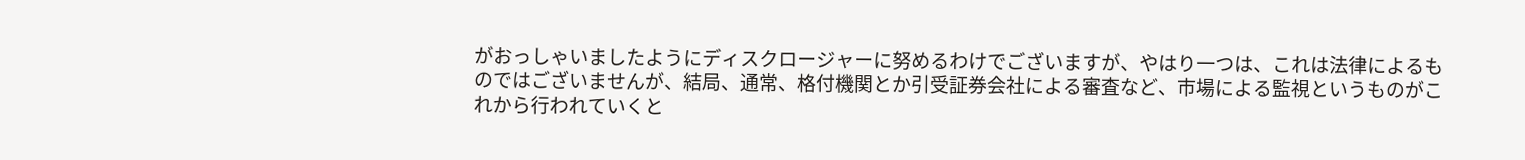がおっしゃいましたようにディスクロージャーに努めるわけでございますが、やはり一つは、これは法律によるものではございませんが、結局、通常、格付機関とか引受証券会社による審査など、市場による監視というものがこれから行われていくと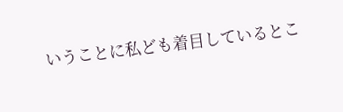いうことに私ども着目しているとこ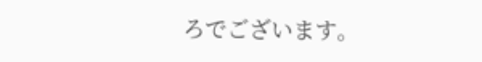ろでございます。